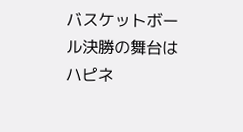バスケットボール決勝の舞台はハピネ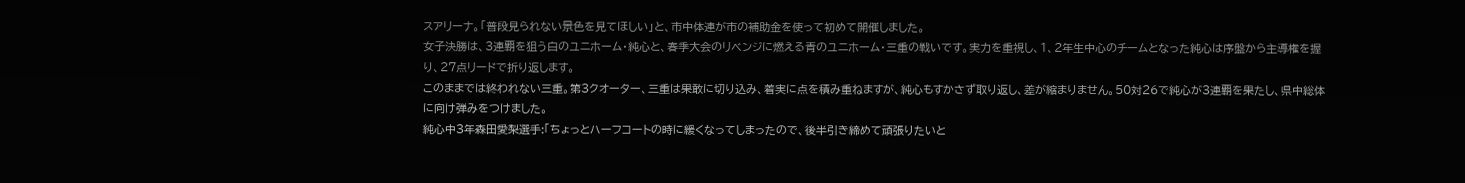スアリーナ。「普段見られない景色を見てほしい」と、市中体連が市の補助金を使って初めて開催しました。
女子決勝は、3連覇を狙う白のユニホーム・純心と、春季大会のリベンジに燃える青のユニホーム・三重の戦いです。実力を重視し、1、2年生中心のチームとなった純心は序盤から主導権を握り、27点リードで折り返します。
このままでは終われない三重。第3クオーター、三重は果敢に切り込み、着実に点を積み重ねますが、純心もすかさず取り返し、差が縮まりません。50対26で純心が3連覇を果たし、県中総体に向け弾みをつけました。
純心中3年森田愛梨選手:「ちょっとハーフコートの時に緩くなってしまったので、後半引き締めて頑張りたいと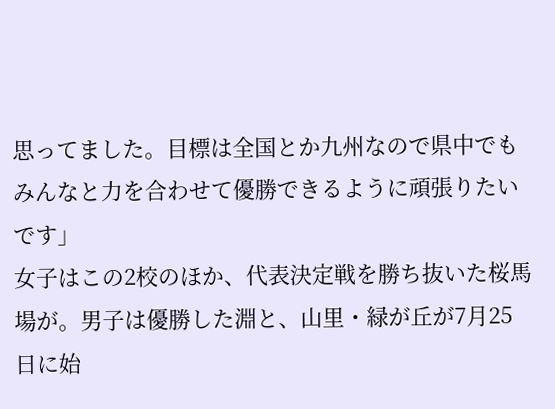思ってました。目標は全国とか九州なので県中でもみんなと力を合わせて優勝できるように頑張りたいです」
女子はこの2校のほか、代表決定戦を勝ち抜いた桜馬場が。男子は優勝した淵と、山里・緑が丘が7月25日に始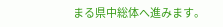まる県中総体へ進みます。